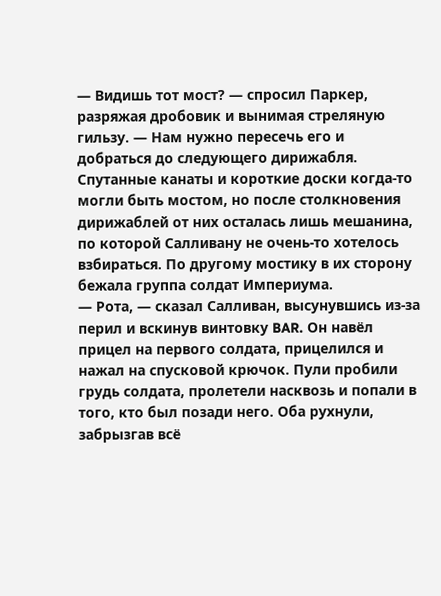— Видишь тот мост? — спросил Паркер, разряжая дробовик и вынимая стреляную гильзу. — Нам нужно пересечь его и добраться до следующего дирижабля.
Спутанные канаты и короткие доски когда-то могли быть мостом, но после столкновения дирижаблей от них осталась лишь мешанина, по которой Салливану не очень-то хотелось взбираться. По другому мостику в их сторону бежала группа солдат Империума.
— Рота, — сказал Салливан, высунувшись из-за перил и вскинув винтовку BAR. Он навёл прицел на первого солдата, прицелился и нажал на спусковой крючок. Пули пробили грудь солдата, пролетели насквозь и попали в того, кто был позади него. Оба рухнули, забрызгав всё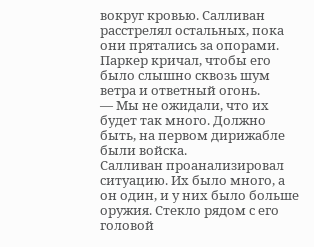вокруг кровью. Салливан расстрелял остальных, пока они прятались за опорами.
Паркер кричал, чтобы его было слышно сквозь шум ветра и ответный огонь.
— Мы не ожидали, что их будет так много. Должно быть, на первом дирижабле были войска.
Салливан проанализировал ситуацию. Их было много, а он один, и у них было больше оружия. Стекло рядом с его головой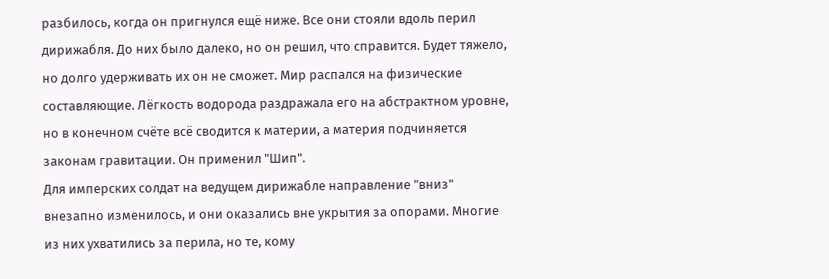разбилось, когда он пригнулся ещё ниже. Все они стояли вдоль перил дирижабля. До них было далеко, но он решил, что справится. Будет тяжело, но долго удерживать их он не сможет. Мир распался на физические составляющие. Лёгкость водорода раздражала его на абстрактном уровне, но в конечном счёте всё сводится к материи, а материя подчиняется законам гравитации. Он применил "Шип".
Для имперских солдат на ведущем дирижабле направление "вниз" внезапно изменилось, и они оказались вне укрытия за опорами. Многие из них ухватились за перила, но те, кому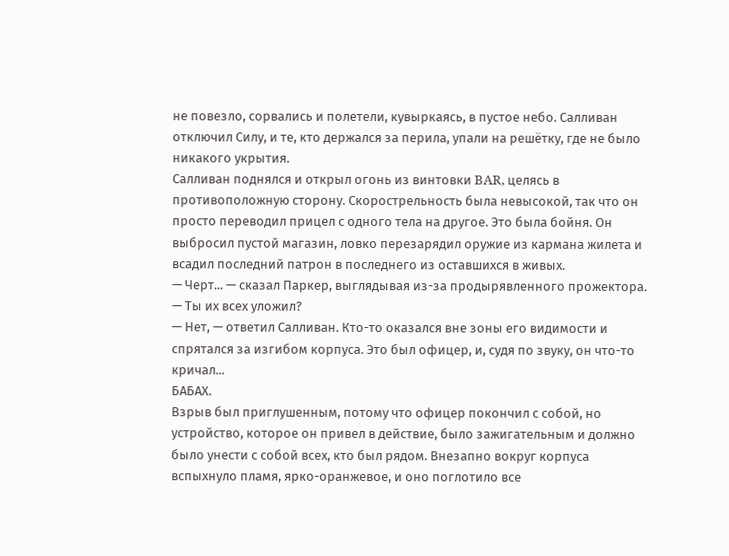не повезло, сорвались и полетели, кувыркаясь, в пустое небо. Салливан отключил Силу, и те, кто держался за перила, упали на решётку, где не было никакого укрытия.
Салливан поднялся и открыл огонь из винтовки BAR, целясь в противоположную сторону. Скорострельность была невысокой, так что он просто переводил прицел с одного тела на другое. Это была бойня. Он выбросил пустой магазин, ловко перезарядил оружие из кармана жилета и всадил последний патрон в последнего из оставшихся в живых.
— Черт... — сказал Паркер, выглядывая из-за продырявленного прожектора. — Ты их всех уложил?
— Нет, — ответил Салливан. Кто-то оказался вне зоны его видимости и спрятался за изгибом корпуса. Это был офицер, и, судя по звуку, он что-то кричал...
БАБАХ.
Взрыв был приглушенным, потому что офицер покончил с собой, но устройство, которое он привел в действие, было зажигательным и должно было унести с собой всех, кто был рядом. Внезапно вокруг корпуса вспыхнуло пламя, ярко-оранжевое, и оно поглотило все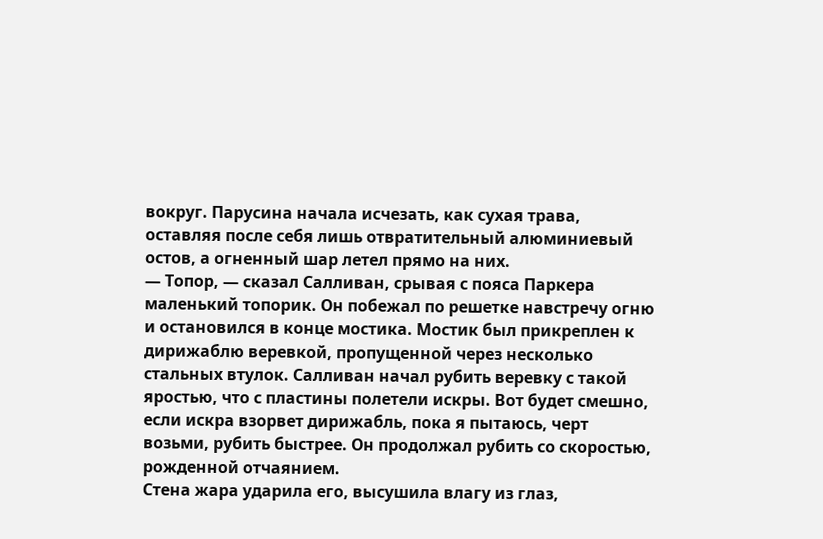вокруг. Парусина начала исчезать, как сухая трава, оставляя после себя лишь отвратительный алюминиевый остов, а огненный шар летел прямо на них.
— Топор, — сказал Салливан, срывая с пояса Паркера маленький топорик. Он побежал по решетке навстречу огню и остановился в конце мостика. Мостик был прикреплен к дирижаблю веревкой, пропущенной через несколько стальных втулок. Салливан начал рубить веревку с такой яростью, что с пластины полетели искры. Вот будет смешно, если искра взорвет дирижабль, пока я пытаюсь, черт возьми, рубить быстрее. Он продолжал рубить со скоростью, рожденной отчаянием.
Стена жара ударила его, высушила влагу из глаз,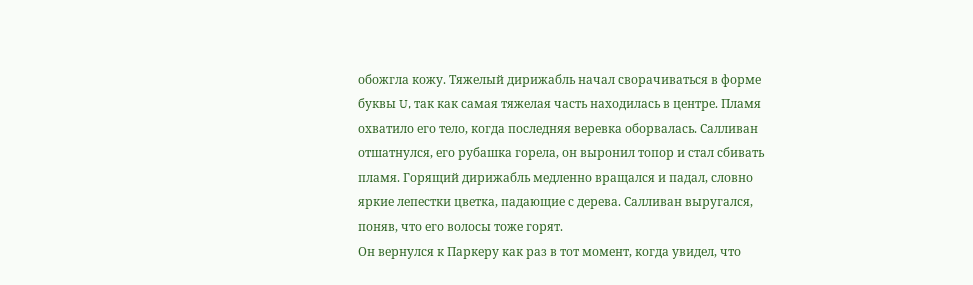обожгла кожу. Тяжелый дирижабль начал сворачиваться в форме буквы U, так как самая тяжелая часть находилась в центре. Пламя охватило его тело, когда последняя веревка оборвалась. Салливан отшатнулся, его рубашка горела, он выронил топор и стал сбивать пламя. Горящий дирижабль медленно вращался и падал, словно яркие лепестки цветка, падающие с дерева. Салливан выругался, поняв, что его волосы тоже горят.
Он вернулся к Паркеру как раз в тот момент, когда увидел, что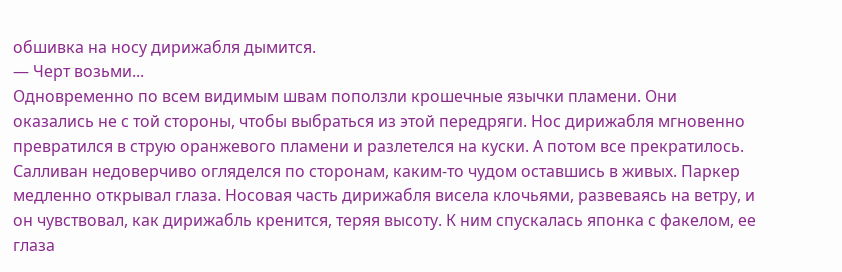обшивка на носу дирижабля дымится.
— Черт возьми...
Одновременно по всем видимым швам поползли крошечные язычки пламени. Они оказались не с той стороны, чтобы выбраться из этой передряги. Нос дирижабля мгновенно превратился в струю оранжевого пламени и разлетелся на куски. А потом все прекратилось.
Салливан недоверчиво огляделся по сторонам, каким-то чудом оставшись в живых. Паркер медленно открывал глаза. Носовая часть дирижабля висела клочьями, развеваясь на ветру, и он чувствовал, как дирижабль кренится, теряя высоту. К ним спускалась японка с факелом, ее глаза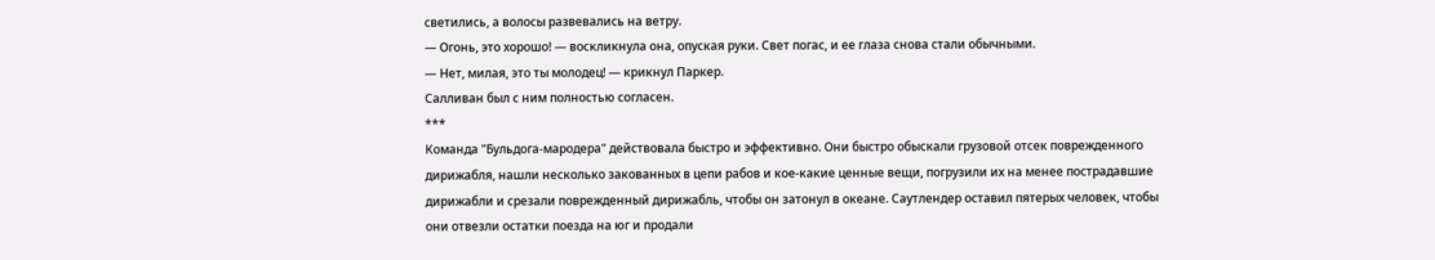светились, а волосы развевались на ветру.
— Огонь, это хорошо! — воскликнула она, опуская руки. Свет погас, и ее глаза снова стали обычными.
— Нет, милая, это ты молодец! — крикнул Паркер.
Салливан был с ним полностью согласен.
***
Команда "Бульдога-мародера" действовала быстро и эффективно. Они быстро обыскали грузовой отсек поврежденного дирижабля, нашли несколько закованных в цепи рабов и кое-какие ценные вещи, погрузили их на менее пострадавшие дирижабли и срезали поврежденный дирижабль, чтобы он затонул в океане. Саутлендер оставил пятерых человек, чтобы они отвезли остатки поезда на юг и продали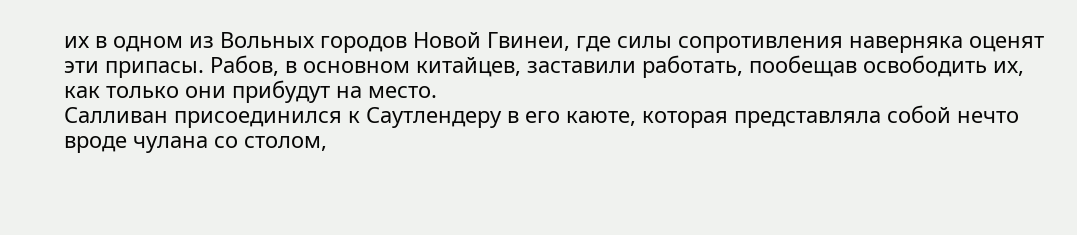их в одном из Вольных городов Новой Гвинеи, где силы сопротивления наверняка оценят эти припасы. Рабов, в основном китайцев, заставили работать, пообещав освободить их, как только они прибудут на место.
Салливан присоединился к Саутлендеру в его каюте, которая представляла собой нечто вроде чулана со столом,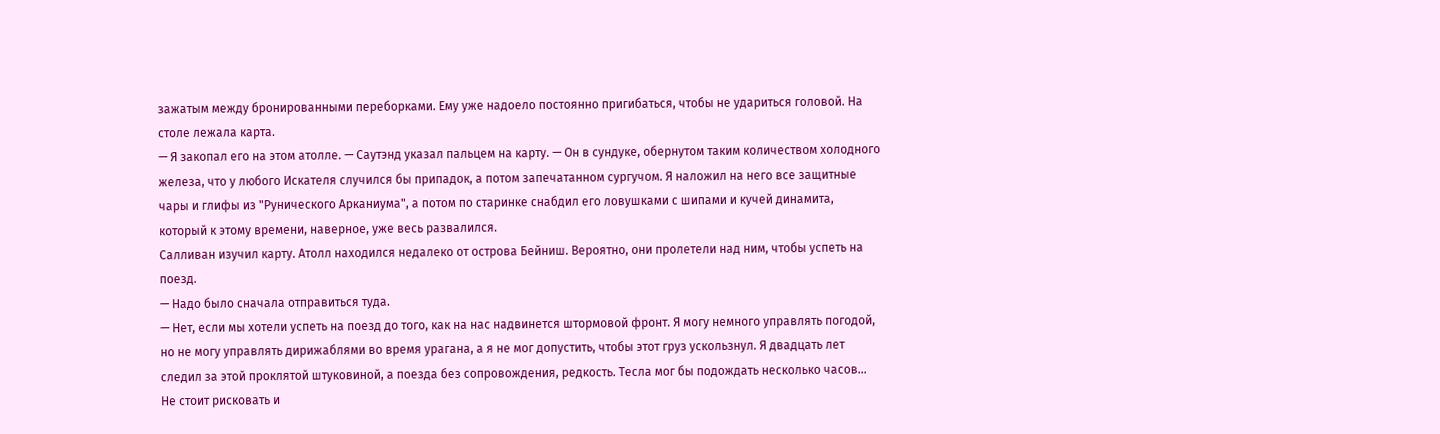зажатым между бронированными переборками. Ему уже надоело постоянно пригибаться, чтобы не удариться головой. На столе лежала карта.
— Я закопал его на этом атолле. — Саутэнд указал пальцем на карту. — Он в сундуке, обернутом таким количеством холодного железа, что у любого Искателя случился бы припадок, а потом запечатанном сургучом. Я наложил на него все защитные чары и глифы из "Рунического Арканиума", а потом по старинке снабдил его ловушками с шипами и кучей динамита, который к этому времени, наверное, уже весь развалился.
Салливан изучил карту. Атолл находился недалеко от острова Бейниш. Вероятно, они пролетели над ним, чтобы успеть на поезд.
— Надо было сначала отправиться туда.
— Нет, если мы хотели успеть на поезд до того, как на нас надвинется штормовой фронт. Я могу немного управлять погодой, но не могу управлять дирижаблями во время урагана, а я не мог допустить, чтобы этот груз ускользнул. Я двадцать лет следил за этой проклятой штуковиной, а поезда без сопровождения, редкость. Тесла мог бы подождать несколько часов... Не стоит рисковать и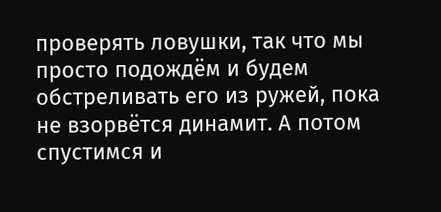проверять ловушки, так что мы просто подождём и будем обстреливать его из ружей, пока не взорвётся динамит. А потом спустимся и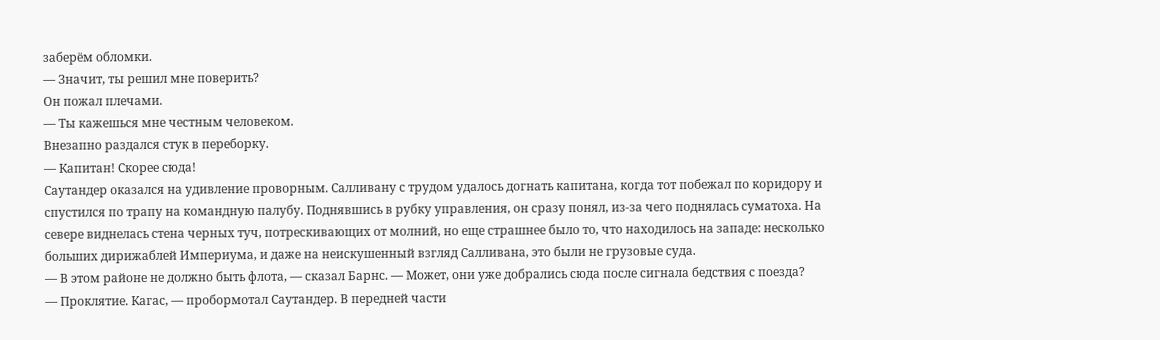заберём обломки.
— Значит, ты решил мне поверить?
Он пожал плечами.
— Ты кажешься мне честным человеком.
Внезапно раздался стук в переборку.
— Капитан! Скорее сюда!
Саутандер оказался на удивление проворным. Салливану с трудом удалось догнать капитана, когда тот побежал по коридору и спустился по трапу на командную палубу. Поднявшись в рубку управления, он сразу понял, из-за чего поднялась суматоха. На севере виднелась стена черных туч, потрескивающих от молний, но еще страшнее было то, что находилось на западе: несколько больших дирижаблей Империума, и даже на неискушенный взгляд Салливана, это были не грузовые суда.
— В этом районе не должно быть флота, — сказал Барнс. — Может, они уже добрались сюда после сигнала бедствия с поезда?
— Проклятие. Кагас, — пробормотал Саутандер. В передней части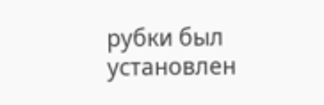рубки был установлен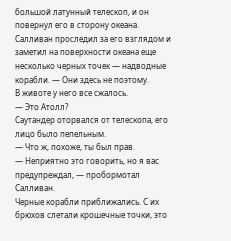большой латунный телескоп, и он повернул его в сторону океана. Салливан проследил за его взглядом и заметил на поверхности океана еще несколько черных точек — надводные корабли. — Они здесь не поэтому.
В животе у него все сжалось.
— Это Атолл?
Саутандер оторвался от телескопа, его лицо было пепельным.
— Что ж, похоже, ты был прав.
— Неприятно это говорить, но я вас предупреждал, — пробормотал Салливан.
Черные корабли приближались. С их брюхов слетали крошечные точки, это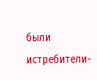были истребители-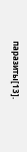паразиты[13].